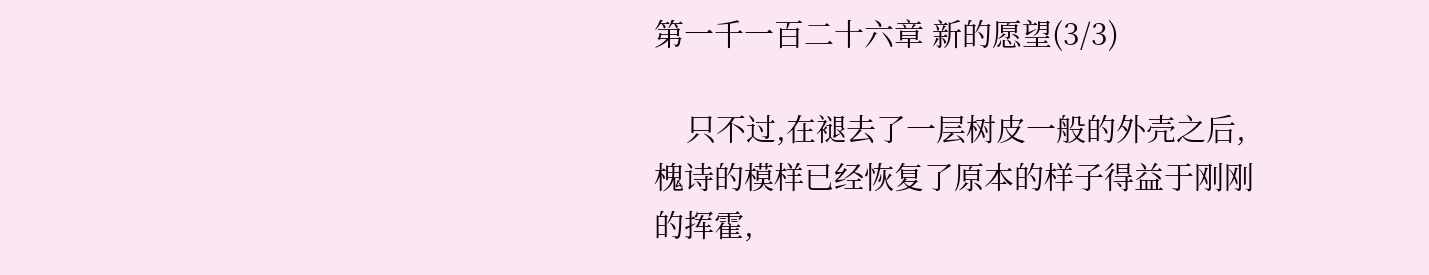第一千一百二十六章 新的愿望(3/3)

    只不过,在褪去了一层树皮一般的外壳之后,槐诗的模样已经恢复了原本的样子得益于刚刚的挥霍,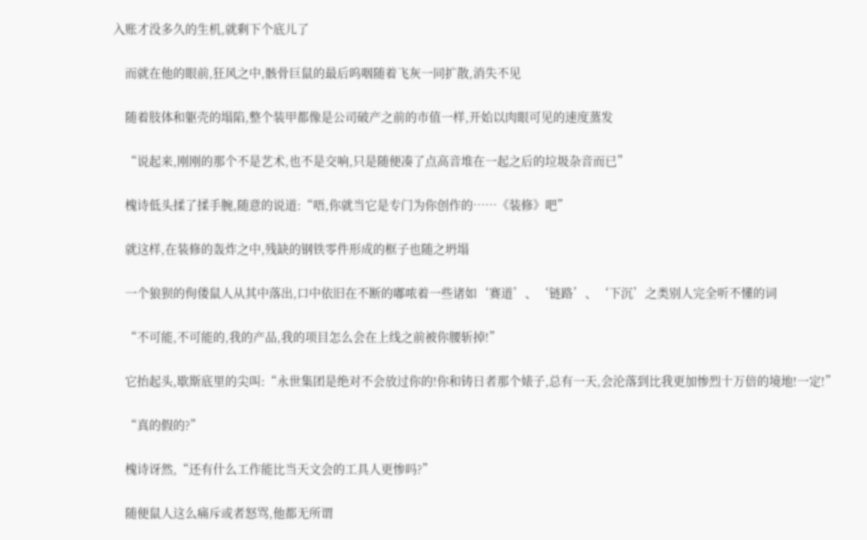入账才没多久的生机,就剩下个底儿了

    而就在他的眼前,狂风之中,骸骨巨鼠的最后呜咽随着飞灰一同扩散,消失不见

    随着肢体和躯壳的塌陷,整个装甲都像是公司破产之前的市值一样,开始以肉眼可见的速度蒸发

    “说起来,刚刚的那个不是艺术,也不是交响,只是随便凑了点高音堆在一起之后的垃圾杂音而已”

    槐诗低头揉了揉手腕,随意的说道:“唔,你就当它是专门为你创作的……《装修》吧”

    就这样,在装修的轰炸之中,残缺的钢铁零件形成的框子也随之坍塌

    一个狼狈的佝偻鼠人从其中落出,口中依旧在不断的嘟哝着一些诸如‘赛道’、‘链路’、‘下沉’之类别人完全听不懂的词

    “不可能,不可能的,我的产品,我的项目怎么会在上线之前被你腰斩掉!”

    它抬起头,歇斯底里的尖叫:“永世集团是绝对不会放过你的!你和铸日者那个婊子,总有一天,会沦落到比我更加惨烈十万倍的境地!一定!”

    “真的假的?”

    槐诗讶然,“还有什么工作能比当天文会的工具人更惨吗?”

    随便鼠人这么痛斥或者怒骂,他都无所谓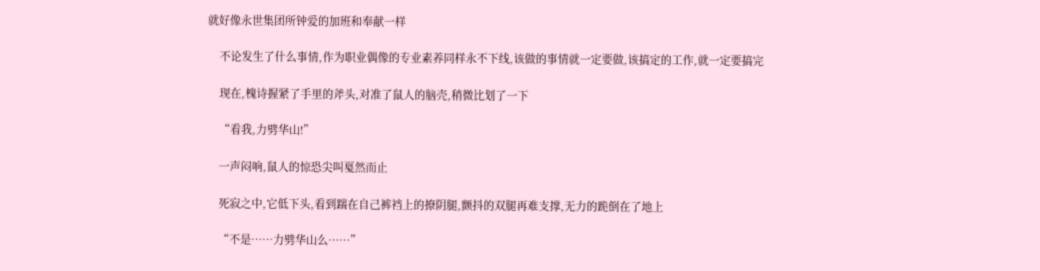就好像永世集团所钟爱的加班和奉献一样

    不论发生了什么事情,作为职业偶像的专业素养同样永不下线,该做的事情就一定要做,该搞定的工作,就一定要搞完

    现在,槐诗握紧了手里的斧头,对准了鼠人的脑壳,稍微比划了一下

    “看我,力劈华山!”

    一声闷响,鼠人的惊恐尖叫戛然而止

    死寂之中,它低下头,看到踹在自己裤裆上的撩阴腿,颤抖的双腿再难支撑,无力的跪倒在了地上

    “不是……力劈华山么……”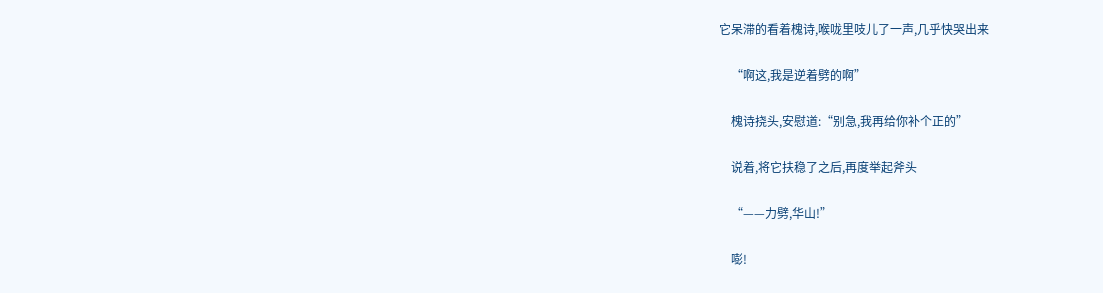它呆滞的看着槐诗,喉咙里吱儿了一声,几乎快哭出来

    “啊这,我是逆着劈的啊”

    槐诗挠头,安慰道:“别急,我再给你补个正的”

    说着,将它扶稳了之后,再度举起斧头

    “——力劈,华山!”

    嘭!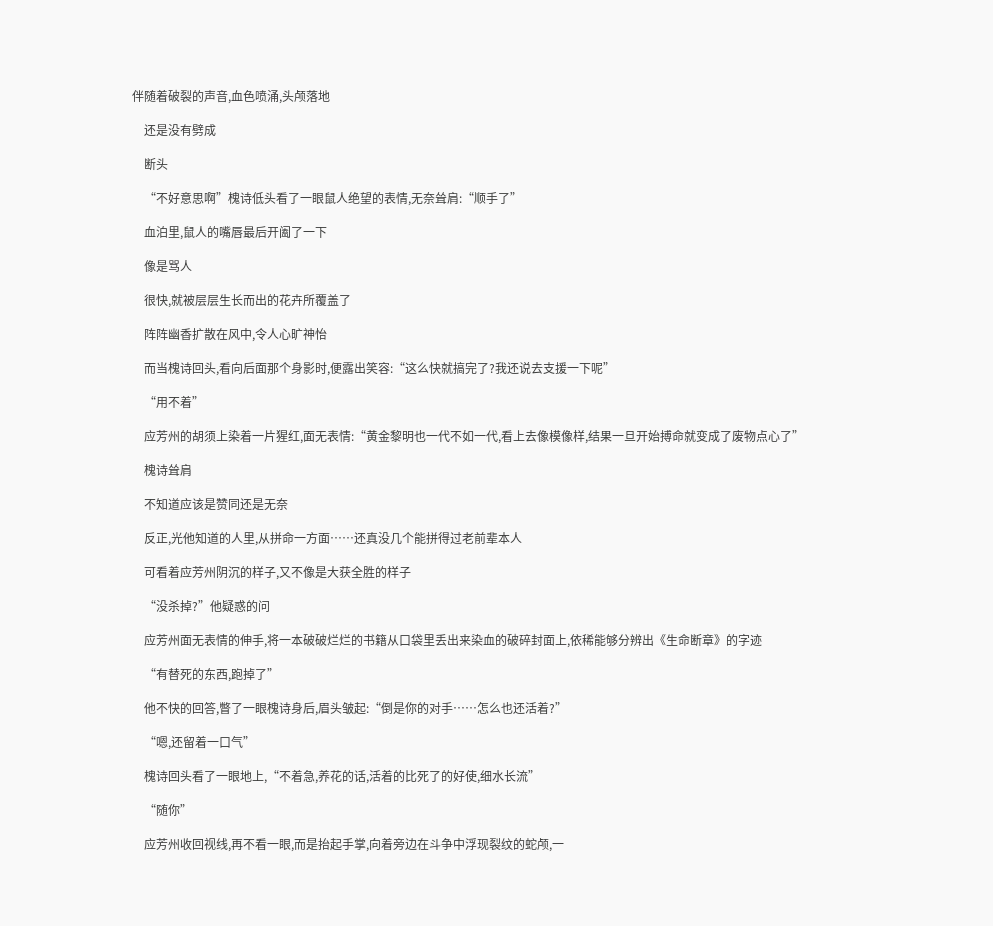伴随着破裂的声音,血色喷涌,头颅落地

    还是没有劈成

    断头

    “不好意思啊”槐诗低头看了一眼鼠人绝望的表情,无奈耸肩:“顺手了”

    血泊里,鼠人的嘴唇最后开阖了一下

    像是骂人

    很快,就被层层生长而出的花卉所覆盖了

    阵阵幽香扩散在风中,令人心旷神怡

    而当槐诗回头,看向后面那个身影时,便露出笑容:“这么快就搞完了?我还说去支援一下呢”

    “用不着”

    应芳州的胡须上染着一片猩红,面无表情:“黄金黎明也一代不如一代,看上去像模像样,结果一旦开始搏命就变成了废物点心了”

    槐诗耸肩

    不知道应该是赞同还是无奈

    反正,光他知道的人里,从拼命一方面……还真没几个能拼得过老前辈本人

    可看着应芳州阴沉的样子,又不像是大获全胜的样子

    “没杀掉?”他疑惑的问

    应芳州面无表情的伸手,将一本破破烂烂的书籍从口袋里丢出来染血的破碎封面上,依稀能够分辨出《生命断章》的字迹

    “有替死的东西,跑掉了”

    他不快的回答,瞥了一眼槐诗身后,眉头皱起:“倒是你的对手……怎么也还活着?”

    “嗯,还留着一口气”

    槐诗回头看了一眼地上,“不着急,养花的话,活着的比死了的好使,细水长流”

    “随你”

    应芳州收回视线,再不看一眼,而是抬起手掌,向着旁边在斗争中浮现裂纹的蛇颅,一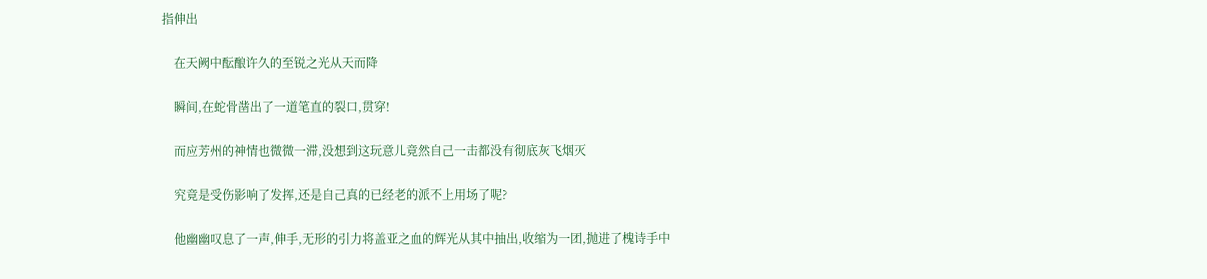指伸出

    在天阙中酝酿许久的至锐之光从天而降

    瞬间,在蛇骨凿出了一道笔直的裂口,贯穿!

    而应芳州的神情也微微一滞,没想到这玩意儿竟然自己一击都没有彻底灰飞烟灭

    究竟是受伤影响了发挥,还是自己真的已经老的派不上用场了呢?

    他幽幽叹息了一声,伸手,无形的引力将盖亚之血的辉光从其中抽出,收缩为一团,抛进了槐诗手中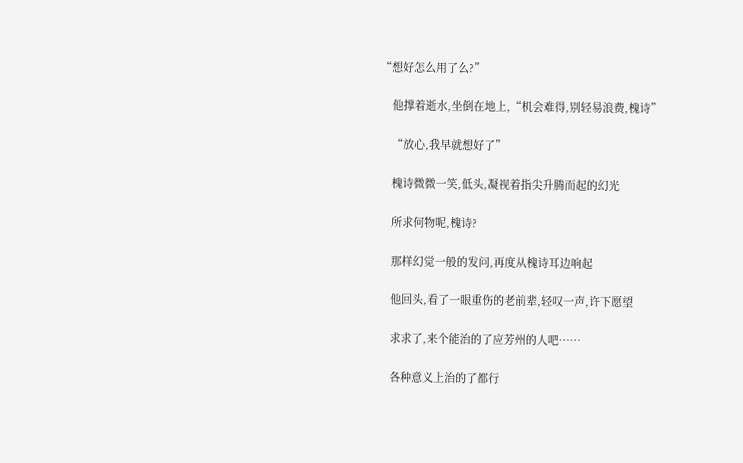“想好怎么用了么?”

    他撑着逝水,坐倒在地上,“机会难得,别轻易浪费,槐诗”

    “放心,我早就想好了”

    槐诗微微一笑,低头,凝视着指尖升腾而起的幻光

    所求何物呢,槐诗?

    那样幻觉一般的发问,再度从槐诗耳边响起

    他回头,看了一眼重伤的老前辈,轻叹一声,许下愿望

    求求了,来个能治的了应芳州的人吧……

    各种意义上治的了都行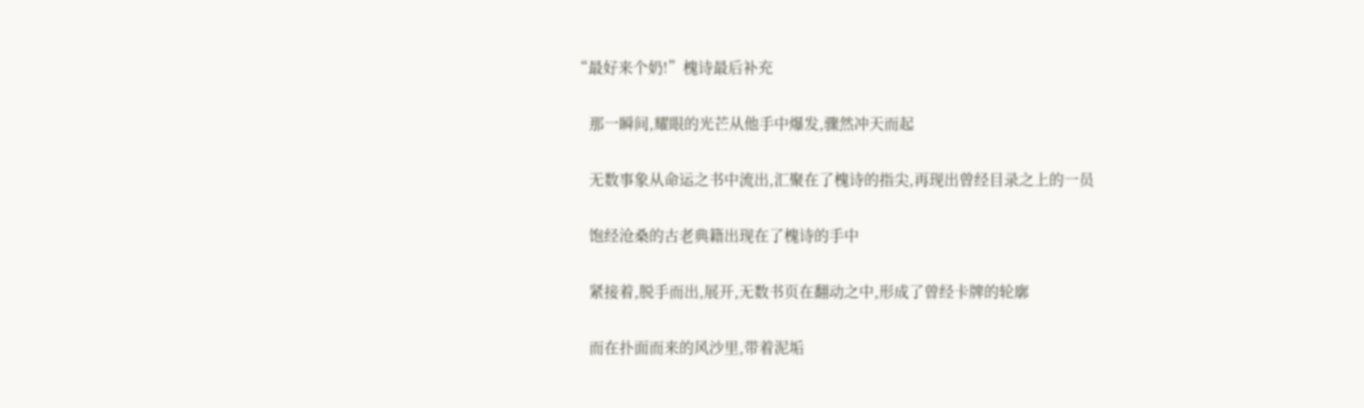“最好来个奶!”槐诗最后补充

    那一瞬间,耀眼的光芒从他手中爆发,骤然冲天而起

    无数事象从命运之书中流出,汇聚在了槐诗的指尖,再现出曾经目录之上的一员

    饱经沧桑的古老典籍出现在了槐诗的手中

    紧接着,脱手而出,展开,无数书页在翻动之中,形成了曾经卡牌的轮廓

    而在扑面而来的风沙里,带着泥垢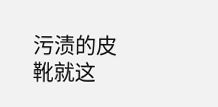污渍的皮靴就这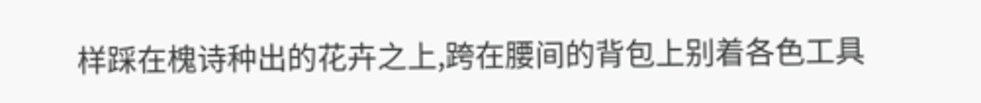样踩在槐诗种出的花卉之上,跨在腰间的背包上别着各色工具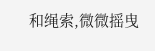和绳索,微微摇曳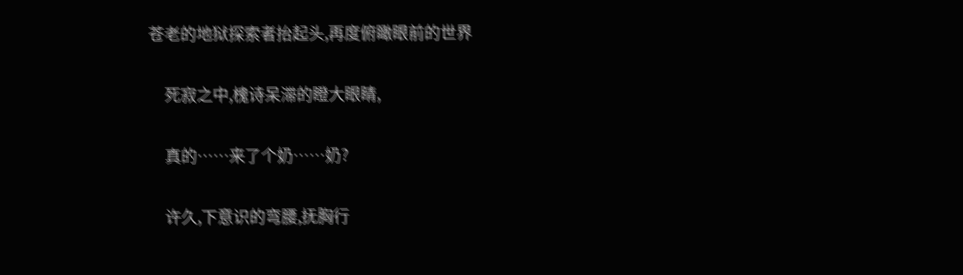苍老的地狱探索者抬起头,再度俯瞰眼前的世界

    死寂之中,槐诗呆滞的瞪大眼睛,

    真的……来了个奶……奶?

    许久,下意识的弯腰,抚胸行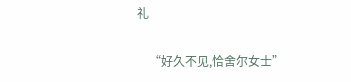礼

    “好久不见,恰舍尔女士”